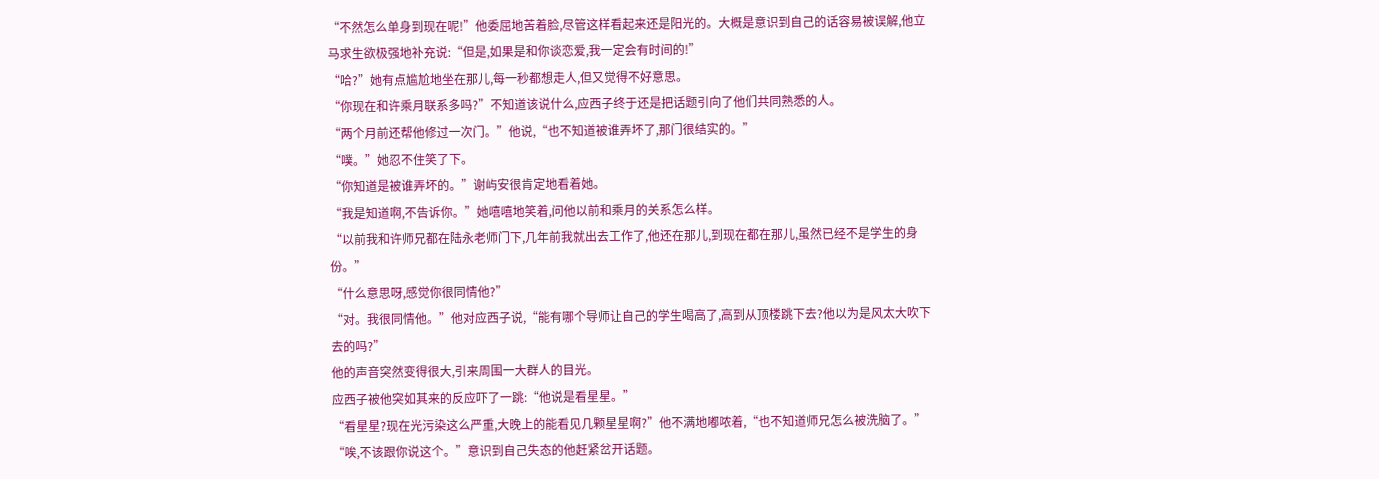“不然怎么单身到现在呢!”他委屈地苦着脸,尽管这样看起来还是阳光的。大概是意识到自己的话容易被误解,他立马求生欲极强地补充说:“但是,如果是和你谈恋爱,我一定会有时间的!”
“哈?”她有点尴尬地坐在那儿,每一秒都想走人,但又觉得不好意思。
“你现在和许乘月联系多吗?”不知道该说什么,应西子终于还是把话题引向了他们共同熟悉的人。
“两个月前还帮他修过一次门。”他说,“也不知道被谁弄坏了,那门很结实的。”
“噗。”她忍不住笑了下。
“你知道是被谁弄坏的。”谢屿安很肯定地看着她。
“我是知道啊,不告诉你。”她嘻嘻地笑着,问他以前和乘月的关系怎么样。
“以前我和许师兄都在陆永老师门下,几年前我就出去工作了,他还在那儿,到现在都在那儿,虽然已经不是学生的身份。”
“什么意思呀,感觉你很同情他?”
“对。我很同情他。”他对应西子说,“能有哪个导师让自己的学生喝高了,高到从顶楼跳下去?他以为是风太大吹下去的吗?”
他的声音突然变得很大,引来周围一大群人的目光。
应西子被他突如其来的反应吓了一跳:“他说是看星星。”
“看星星?现在光污染这么严重,大晚上的能看见几颗星星啊?”他不满地嘟哝着,“也不知道师兄怎么被洗脑了。”
“唉,不该跟你说这个。”意识到自己失态的他赶紧岔开话题。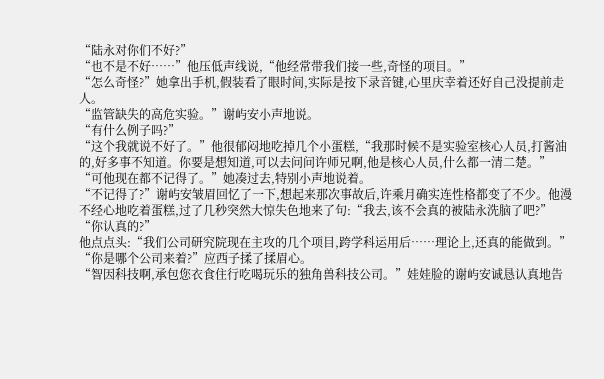“陆永对你们不好?”
“也不是不好……”他压低声线说,“他经常带我们接一些,奇怪的项目。”
“怎么奇怪?”她拿出手机,假装看了眼时间,实际是按下录音键,心里庆幸着还好自己没提前走人。
“监管缺失的高危实验。”谢屿安小声地说。
“有什么例子吗?”
“这个我就说不好了。”他很郁闷地吃掉几个小蛋糕,“我那时候不是实验室核心人员,打酱油的,好多事不知道。你要是想知道,可以去问问许师兄啊,他是核心人员,什么都一清二楚。”
“可他现在都不记得了。”她凑过去,特别小声地说着。
“不记得了?”谢屿安皱眉回忆了一下,想起来那次事故后,许乘月确实连性格都变了不少。他漫不经心地吃着蛋糕,过了几秒突然大惊失色地来了句:“我去,该不会真的被陆永洗脑了吧?”
“你认真的?”
他点点头:“我们公司研究院现在主攻的几个项目,跨学科运用后……理论上,还真的能做到。”
“你是哪个公司来着?”应西子揉了揉眉心。
“智因科技啊,承包您衣食住行吃喝玩乐的独角兽科技公司。”娃娃脸的谢屿安诚恳认真地告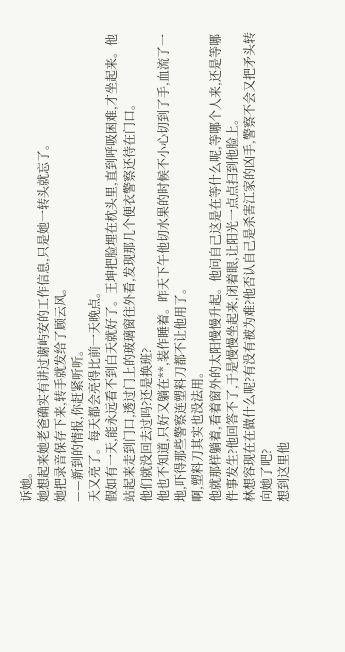诉她。
她想起来她老爸确实有讲过谢屿安的工作信息,只是她一转头就忘了。
她把录音保存下来,转手就发给了顾云风。
——新到的情报,你赶紧听听。
天又亮了。每天都会亮得比前一天晚点。
假如有一天,能永远看不到白天就好了。王坤把脸埋在枕头里,直到呼吸困难,才坐起来。他站起来走到门口,透过门上的玻璃窗往外看,发现那几个便衣警察还待在门口。
他们就没回去过吗?还是换班?
他也不知道,只好又躺在**,装作睡着。昨天下午他切水果的时候不小心切到了手,血流了一地,吓得那些警察连塑料刀都不让他用了。
啊,塑料刀其实也没法用。
他就那样躺着,看着窗外的太阳慢慢升起。他问自己这是在等什么呢,等哪个人来,还是等哪件事发生?他回答不了,于是慢慢坐起来,闭着眼,让阳光一点点扫到他脸上。
林想容现在在做什么呢?有没有被为难?他否认自己是杀害江家的凶手,警察不会又把矛头转向她了吧?
想到这里他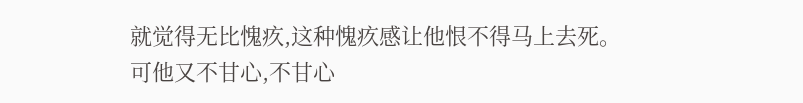就觉得无比愧疚,这种愧疚感让他恨不得马上去死。可他又不甘心,不甘心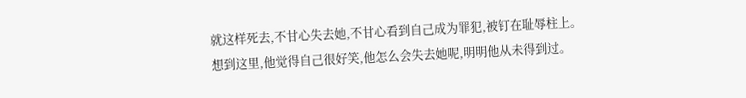就这样死去,不甘心失去她,不甘心看到自己成为罪犯,被钉在耻辱柱上。
想到这里,他觉得自己很好笑,他怎么会失去她呢,明明他从未得到过。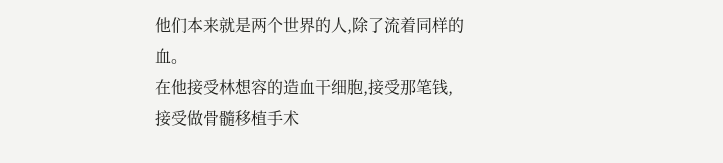他们本来就是两个世界的人,除了流着同样的血。
在他接受林想容的造血干细胞,接受那笔钱,接受做骨髓移植手术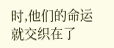时,他们的命运就交织在了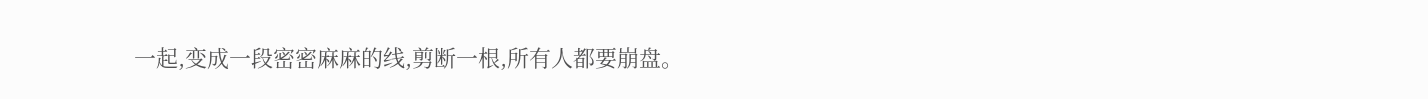一起,变成一段密密麻麻的线,剪断一根,所有人都要崩盘。